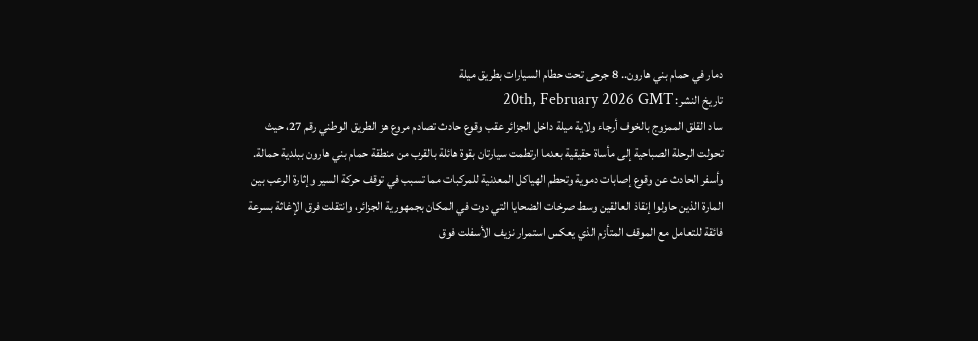دمار في حمام بني هارون.. 8 جرحى تحت حطام السيارات بطريق ميلة
تاريخ النشر: 20th, February 2026 GMT
ساد القلق الممزوج بالخوف أرجاء ولاية ميلة داخل الجزائر عقب وقوع حادث تصادم مروع هز الطريق الوطني رقم 27، حيث تحولت الرحلة الصباحية إلى مأساة حقيقية بعدما ارتطمت سيارتان بقوة هائلة بالقرب من منطقة حمام بني هارون ببلدية حمالة.
وأسفر الحادث عن وقوع إصابات دموية وتحطم الهياكل المعدنية للمركبات مما تسبب في توقف حركة السير وإثارة الرعب بين المارة الذين حاولوا إنقاذ العالقين وسط صرخات الضحايا التي دوت في المكان بجمهورية الجزائر، وانتقلت فرق الإغاثة بسرعة فائقة للتعامل مع الموقف المتأزم الذي يعكس استمرار نزيف الأسفلت فوق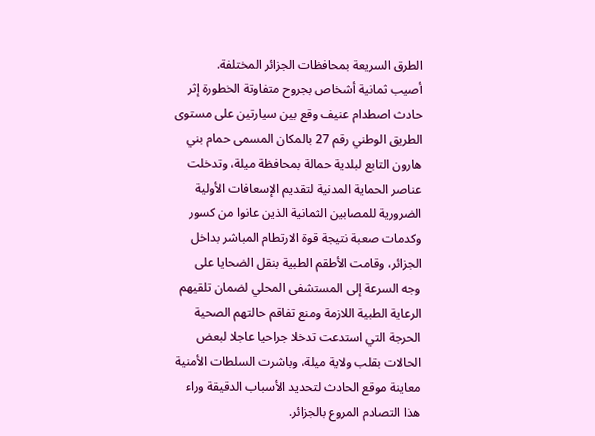الطرق السريعة بمحافظات الجزائر المختلفة.
أصيب ثمانية أشخاص بجروح متفاوتة الخطورة إثر حادث اصطدام عنيف وقع بين سيارتين على مستوى الطريق الوطني رقم 27 بالمكان المسمى حمام بني هارون التابع لبلدية حمالة بمحافظة ميلة، وتدخلت عناصر الحماية المدنية لتقديم الإسعافات الأولية الضرورية للمصابين الثمانية الذين عانوا من كسور وكدمات صعبة نتيجة قوة الارتطام المباشر بداخل الجزائر، وقامت الأطقم الطبية بنقل الضحايا على وجه السرعة إلى المستشفى المحلي لضمان تلقيهم الرعاية الطبية اللازمة ومنع تفاقم حالتهم الصحية الحرجة التي استدعت تدخلا جراحيا عاجلا لبعض الحالات بقلب ولاية ميلة، وباشرت السلطات الأمنية معاينة موقع الحادث لتحديد الأسباب الدقيقة وراء هذا التصادم المروع بالجزائر.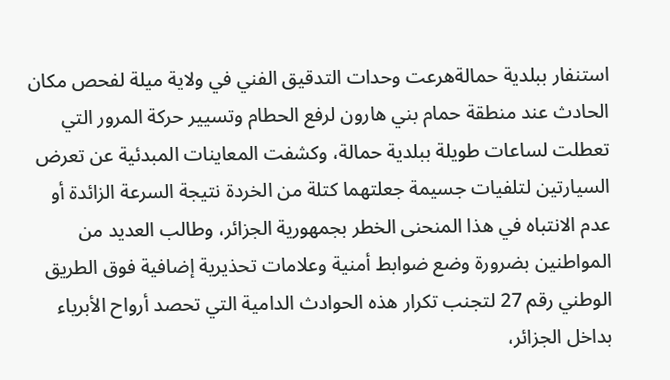استنفار ببلدية حمالةهرعت وحدات التدقيق الفني في ولاية ميلة لفحص مكان الحادث عند منطقة حمام بني هارون لرفع الحطام وتسيير حركة المرور التي تعطلت لساعات طويلة ببلدية حمالة، وكشفت المعاينات المبدئية عن تعرض السيارتين لتلفيات جسيمة جعلتهما كتلة من الخردة نتيجة السرعة الزائدة أو عدم الانتباه في هذا المنحنى الخطر بجمهورية الجزائر، وطالب العديد من المواطنين بضرورة وضع ضوابط أمنية وعلامات تحذيرية إضافية فوق الطريق الوطني رقم 27 لتجنب تكرار هذه الحوادث الدامية التي تحصد أرواح الأبرياء بداخل الجزائر،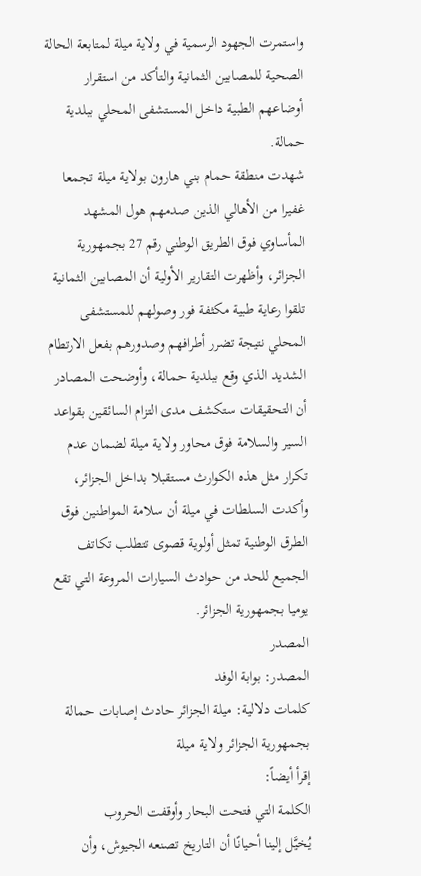واستمرت الجهود الرسمية في ولاية ميلة لمتابعة الحالة الصحية للمصابين الثمانية والتأكد من استقرار أوضاعهم الطبية داخل المستشفى المحلي ببلدية حمالة.
شهدت منطقة حمام بني هارون بولاية ميلة تجمعا غفيرا من الأهالي الذين صدمهم هول المشهد المأساوي فوق الطريق الوطني رقم 27 بجمهورية الجزائر، وأظهرت التقارير الأولية أن المصابين الثمانية تلقوا رعاية طبية مكثفة فور وصولهم للمستشفى المحلي نتيجة تضرر أطرافهم وصدورهم بفعل الارتطام الشديد الذي وقع ببلدية حمالة، وأوضحت المصادر أن التحقيقات ستكشف مدى التزام السائقين بقواعد السير والسلامة فوق محاور ولاية ميلة لضمان عدم تكرار مثل هذه الكوارث مستقبلا بداخل الجزائر، وأكدت السلطات في ميلة أن سلامة المواطنين فوق الطرق الوطنية تمثل أولوية قصوى تتطلب تكاتف الجميع للحد من حوادث السيارات المروعة التي تقع يوميا بجمهورية الجزائر.
المصدر
المصدر: بوابة الوفد
كلمات دلالية: ميلة الجزائر حادث إصابات حمالة بجمهوریة الجزائر ولایة میلة
إقرأ أيضاً:
الكلمة التي فتحت البحار وأوقفت الحروب
يُخيَّل إلينا أحيانًا أن التاريخ تصنعه الجيوش، وأن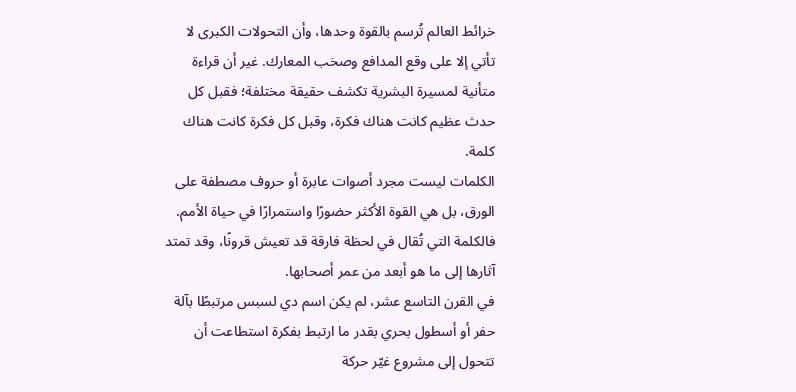خرائط العالم تُرسم بالقوة وحدها، وأن التحولات الكبرى لا تأتي إلا على وقع المدافع وصخب المعارك. غير أن قراءة متأنية لمسيرة البشرية تكشف حقيقة مختلفة؛ فقبل كل حدث عظيم كانت هناك فكرة، وقبل كل فكرة كانت هناك كلمة.
الكلمات ليست مجرد أصوات عابرة أو حروف مصطفة على الورق، بل هي القوة الأكثر حضورًا واستمرارًا في حياة الأمم. فالكلمة التي تُقال في لحظة فارقة قد تعيش قرونًا، وقد تمتد آثارها إلى ما هو أبعد من عمر أصحابها.
في القرن التاسع عشر، لم يكن اسم دي لسبس مرتبطًا بآلة حفر أو أسطول بحري بقدر ما ارتبط بفكرة استطاعت أن تتحول إلى مشروع غيّر حركة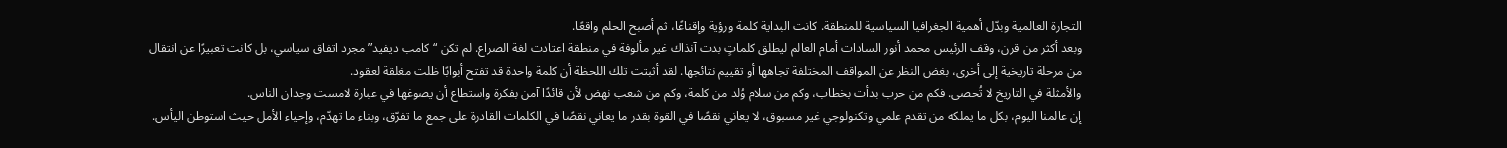التجارة العالمية وبدّل أهمية الجغرافيا السياسية للمنطقة. كانت البداية كلمة ورؤية وإقناعًا، ثم أصبح الحلم واقعًا.
وبعد أكثر من قرن، وقف الرئيس محمد أنور السادات أمام العالم ليطلق كلماتٍ بدت آنذاك غير مألوفة في منطقة اعتادت لغة الصراع. لم تكن “كامب ديفيد” مجرد اتفاق سياسي، بل كانت تعبيرًا عن انتقال من مرحلة تاريخية إلى أخرى، بغض النظر عن المواقف المختلفة تجاهها أو تقييم نتائجها. لقد أثبتت تلك اللحظة أن كلمة واحدة قد تفتح أبوابًا ظلت مغلقة لعقود.
والأمثلة في التاريخ لا تُحصى. فكم من حرب بدأت بخطاب، وكم من سلام وُلد من كلمة، وكم من شعب نهض لأن قائدًا آمن بفكرة واستطاع أن يصوغها في عبارة لامست وجدان الناس.
إن عالمنا اليوم، بكل ما يملكه من تقدم علمي وتكنولوجي غير مسبوق، لا يعاني نقصًا في القوة بقدر ما يعاني نقصًا في الكلمات القادرة على جمع ما تفرّق، وبناء ما تهدّم، وإحياء الأمل حيث استوطن اليأس.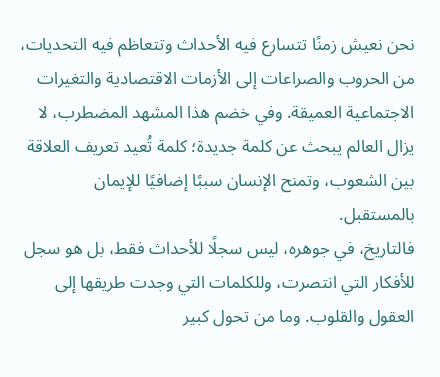نحن نعيش زمنًا تتسارع فيه الأحداث وتتعاظم فيه التحديات، من الحروب والصراعات إلى الأزمات الاقتصادية والتغيرات الاجتماعية العميقة. وفي خضم هذا المشهد المضطرب، لا يزال العالم يبحث عن كلمة جديدة؛ كلمة تُعيد تعريف العلاقة بين الشعوب، وتمنح الإنسان سببًا إضافيًا للإيمان بالمستقبل.
فالتاريخ، في جوهره، ليس سجلًا للأحداث فقط، بل هو سجل للأفكار التي انتصرت، وللكلمات التي وجدت طريقها إلى العقول والقلوب. وما من تحول كبير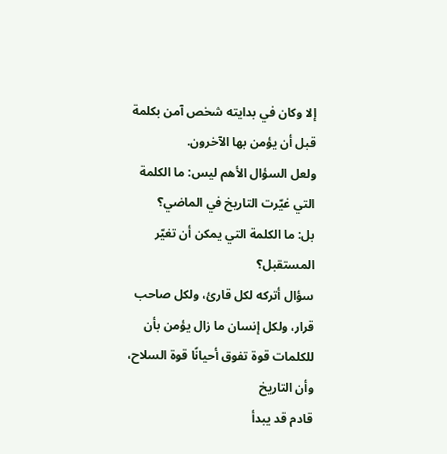إلا وكان في بدايته شخص آمن بكلمة قبل أن يؤمن بها الآخرون.
ولعل السؤال الأهم ليس: ما الكلمة التي غيّرت التاريخ في الماضي؟
بل: ما الكلمة التي يمكن أن تغيّر المستقبل؟
سؤال أتركه لكل قارئ، ولكل صاحب قرار، ولكل إنسان ما زال يؤمن بأن للكلمات قوة تفوق أحيانًا قوة السلاح، وأن التاريخ
قادم قد يبدأ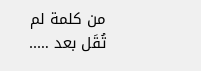من كلمة لم تُقَل بعد …..